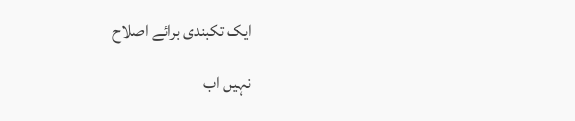ایک تکبندی برائے اصلاح

نہیں اب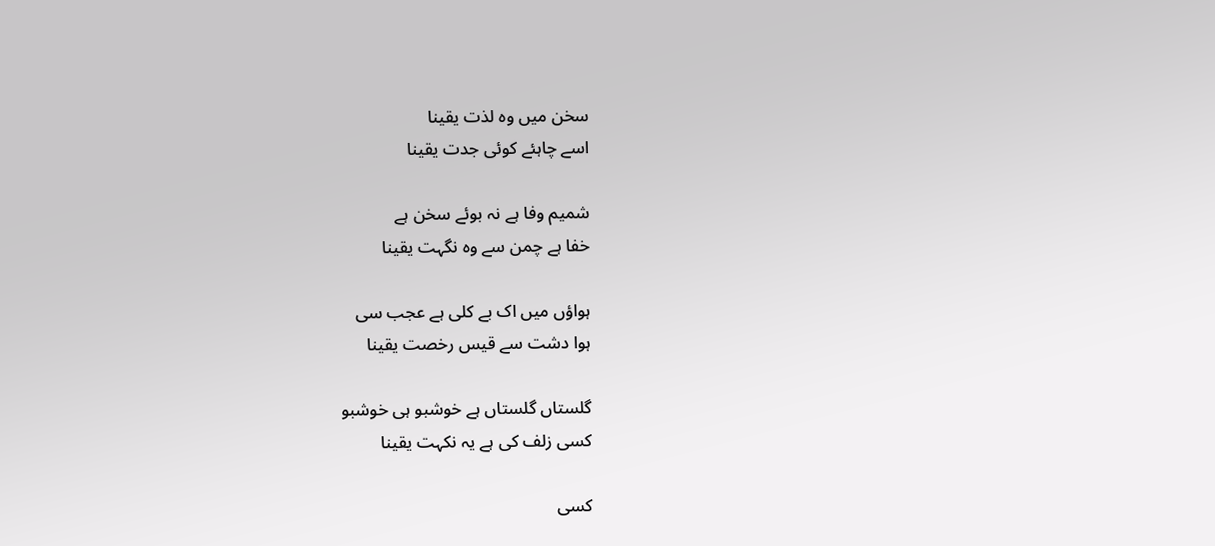سخن میں وہ لذت یقینا
اسے چاہئے کوئی جدت یقینا

شمیم وفا ہے نہ بوئے سخن ہے
خفا ہے چمن سے وہ نگہت یقینا

ہواؤں میں اک بے کلی ہے عجب سی
ہوا دشت سے قیس رخصت یقینا

گلستاں گلستاں ہے خوشبو ہی خوشبو
کسی زلف کی ہے یہ نکہت یقینا

کسی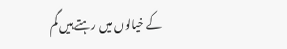کے خیالوں میں رہتے ہیں گم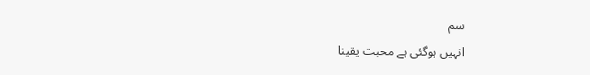سم
انہیں ہوگئی ہے محبت یقینا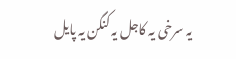یہ سرخی یہ کاجل یہ کنگن یہ پایل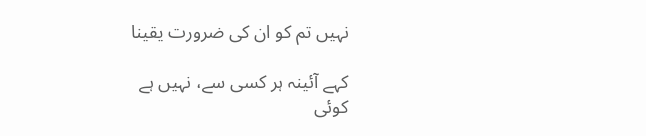نہیں تم کو ان کی ضرورت یقینا

کہے آئینہ ہر کسی سے، نہیں ہے
کوئی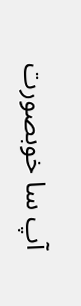آپ سا خوبصورت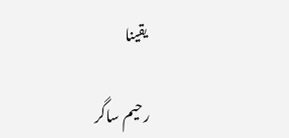یقینا

رحیم ساگر